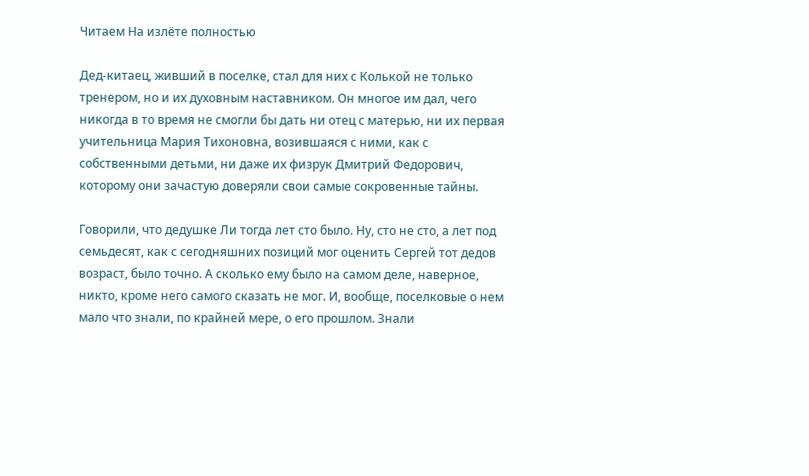Читаем На излёте полностью

Дед-китаец, живший в поселке, стал для них с Колькой не только тренером, но и их духовным наставником. Он многое им дал, чего никогда в то время не смогли бы дать ни отец с матерью, ни их первая учительница Мария Тихоновна, возившаяся с ними, как с собственными детьми, ни даже их физрук Дмитрий Федорович, которому они зачастую доверяли свои самые сокровенные тайны.

Говорили, что дедушке Ли тогда лет сто было. Ну, сто не сто, а лет под семьдесят, как с сегодняшних позиций мог оценить Сергей тот дедов возраст, было точно. А сколько ему было на самом деле, наверное, никто, кроме него самого сказать не мог. И, вообще, поселковые о нем мало что знали, по крайней мере, о его прошлом. Знали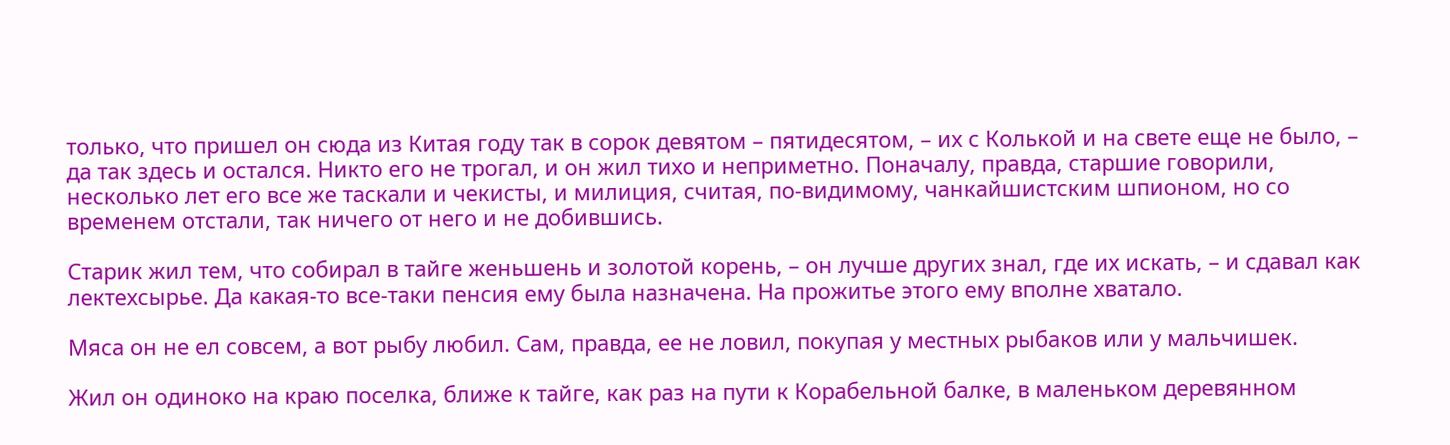только, что пришел он сюда из Китая году так в сорок девятом – пятидесятом, – их с Колькой и на свете еще не было, – да так здесь и остался. Никто его не трогал, и он жил тихо и неприметно. Поначалу, правда, старшие говорили, несколько лет его все же таскали и чекисты, и милиция, считая, по-видимому, чанкайшистским шпионом, но со временем отстали, так ничего от него и не добившись.

Старик жил тем, что собирал в тайге женьшень и золотой корень, – он лучше других знал, где их искать, – и сдавал как лектехсырье. Да какая-то все-таки пенсия ему была назначена. На прожитье этого ему вполне хватало.

Мяса он не ел совсем, а вот рыбу любил. Сам, правда, ее не ловил, покупая у местных рыбаков или у мальчишек.

Жил он одиноко на краю поселка, ближе к тайге, как раз на пути к Корабельной балке, в маленьком деревянном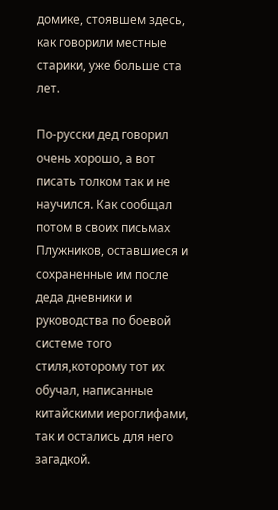домике, стоявшем здесь, как говорили местные старики, уже больше ста лет.

По-русски дед говорил очень хорошо, а вот писать толком так и не научился. Как сообщал потом в своих письмах Плужников, оставшиеся и сохраненные им после деда дневники и руководства по боевой системе того стиля,которому тот их обучал, написанные китайскими иероглифами, так и остались для него загадкой.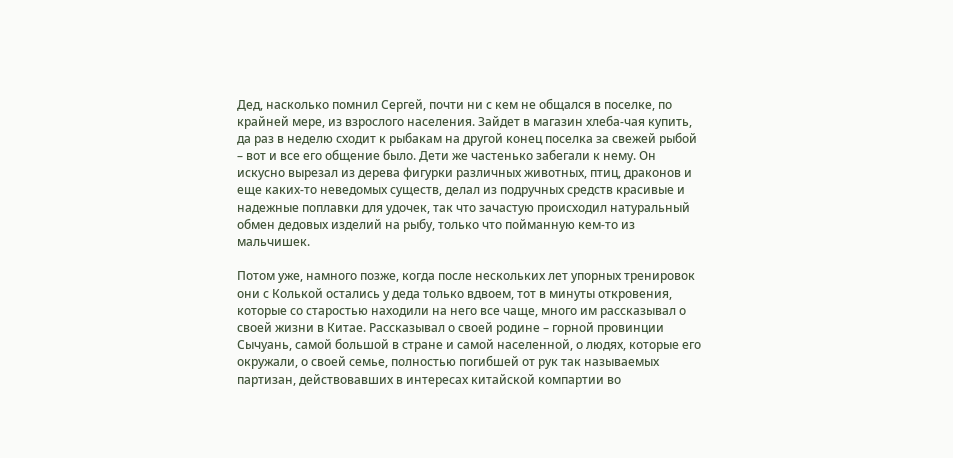Дед, насколько помнил Сергей, почти ни с кем не общался в поселке, по крайней мере, из взрослого населения. Зайдет в магазин хлеба-чая купить, да раз в неделю сходит к рыбакам на другой конец поселка за свежей рыбой – вот и все его общение было. Дети же частенько забегали к нему. Он искусно вырезал из дерева фигурки различных животных, птиц, драконов и еще каких-то неведомых существ, делал из подручных средств красивые и надежные поплавки для удочек, так что зачастую происходил натуральный обмен дедовых изделий на рыбу, только что пойманную кем-то из мальчишек.

Потом уже, намного позже, когда после нескольких лет упорных тренировок они с Колькой остались у деда только вдвоем, тот в минуты откровения, которые со старостью находили на него все чаще, много им рассказывал о своей жизни в Китае. Рассказывал о своей родине – горной провинции Сычуань, самой большой в стране и самой населенной, о людях, которые его окружали, о своей семье, полностью погибшей от рук так называемых партизан, действовавших в интересах китайской компартии во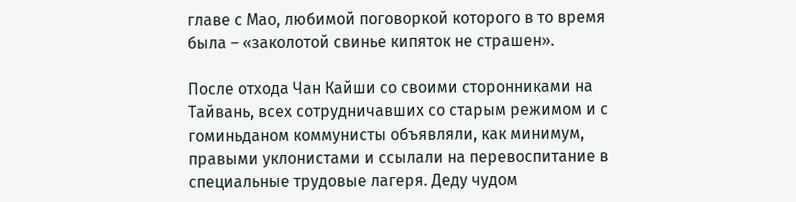главе с Мао, любимой поговоркой которого в то время была – «заколотой свинье кипяток не страшен».

После отхода Чан Кайши со своими сторонниками на Тайвань, всех сотрудничавших со старым режимом и с гоминьданом коммунисты объявляли, как минимум, правыми уклонистами и ссылали на перевоспитание в специальные трудовые лагеря. Деду чудом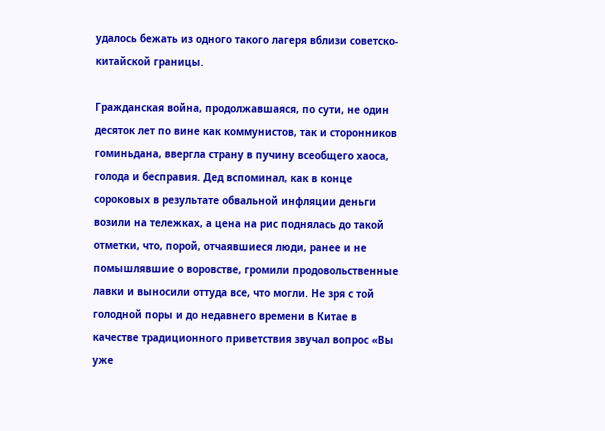удалось бежать из одного такого лагеря вблизи советско-китайской границы.

Гражданская война, продолжавшаяся, по сути, не один десяток лет по вине как коммунистов, так и сторонников гоминьдана, ввергла страну в пучину всеобщего хаоса, голода и бесправия. Дед вспоминал, как в конце сороковых в результате обвальной инфляции деньги возили на тележках, а цена на рис поднялась до такой отметки, что, порой, отчаявшиеся люди, ранее и не помышлявшие о воровстве, громили продовольственные лавки и выносили оттуда все, что могли. Не зря с той голодной поры и до недавнего времени в Китае в качестве традиционного приветствия звучал вопрос «Вы уже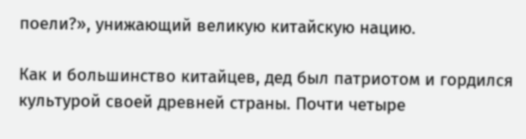поели?», унижающий великую китайскую нацию.

Как и большинство китайцев, дед был патриотом и гордился культурой своей древней страны. Почти четыре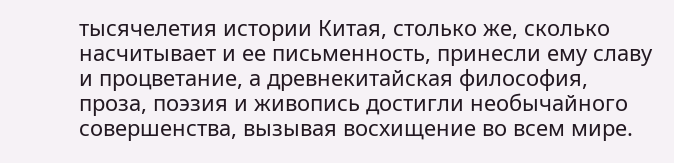тысячелетия истории Китая, столько же, сколько насчитывает и ее письменность, принесли ему славу и процветание, а древнекитайская философия, проза, поэзия и живопись достигли необычайного совершенства, вызывая восхищение во всем мире.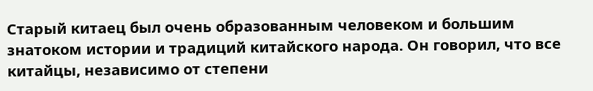Старый китаец был очень образованным человеком и большим знатоком истории и традиций китайского народа. Он говорил, что все китайцы, независимо от степени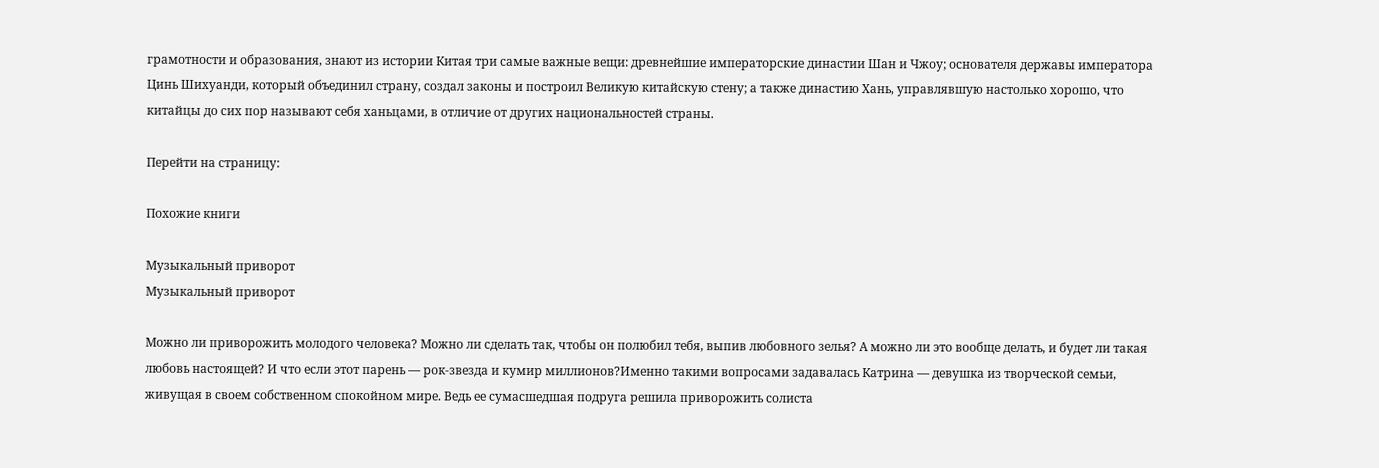грамотности и образования, знают из истории Китая три самые важные вещи: древнейшие императорские династии Шан и Чжоу; основателя державы императора Цинь Шихуанди, который объединил страну, создал законы и построил Великую китайскую стену; а также династию Хань, управлявшую настолько хорошо, что китайцы до сих пор называют себя ханьцами, в отличие от других национальностей страны.

Перейти на страницу:

Похожие книги

Музыкальный приворот
Музыкальный приворот

Можно ли приворожить молодого человека? Можно ли сделать так, чтобы он полюбил тебя, выпив любовного зелья? А можно ли это вообще делать, и будет ли такая любовь настоящей? И что если этот парень — рок-звезда и кумир миллионов?Именно такими вопросами задавалась Катрина — девушка из творческой семьи, живущая в своем собственном спокойном мире. Ведь ее сумасшедшая подруга решила приворожить солиста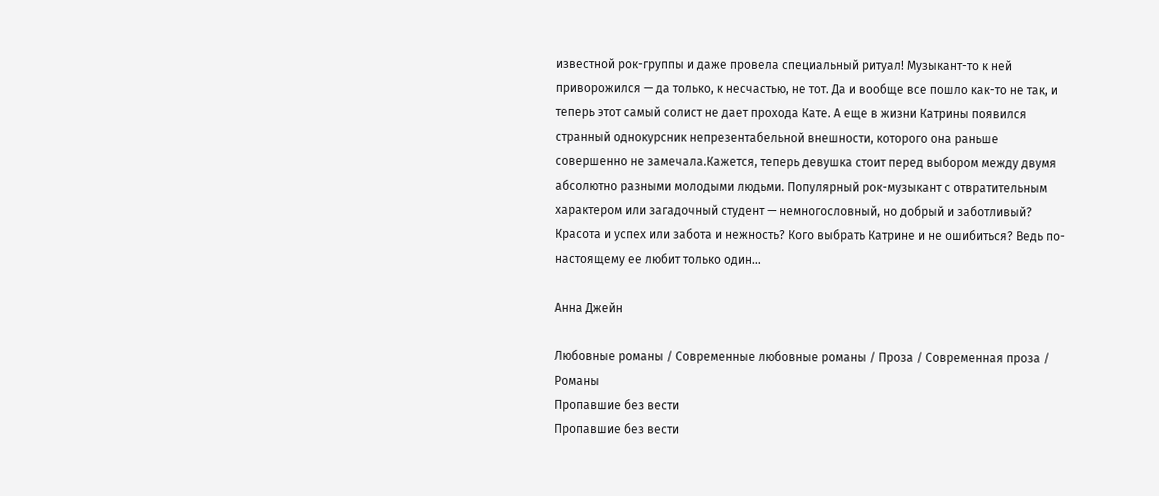известной рок-группы и даже провела специальный ритуал! Музыкант-то к ней приворожился — да только, к несчастью, не тот. Да и вообще все пошло как-то не так, и теперь этот самый солист не дает прохода Кате. А еще в жизни Катрины появился странный однокурсник непрезентабельной внешности, которого она раньше совершенно не замечала.Кажется, теперь девушка стоит перед выбором между двумя абсолютно разными молодыми людьми. Популярный рок-музыкант с отвратительным характером или загадочный студент — немногословный, но добрый и заботливый? Красота и успех или забота и нежность? Кого выбрать Катрине и не ошибиться? Ведь по-настоящему ее любит только один…

Анна Джейн

Любовные романы / Современные любовные романы / Проза / Современная проза / Романы
Пропавшие без вести
Пропавшие без вести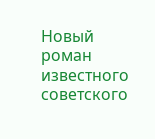Новый роман известного советского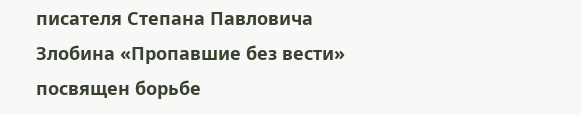писателя Степана Павловича Злобина «Пропавшие без вести» посвящен борьбе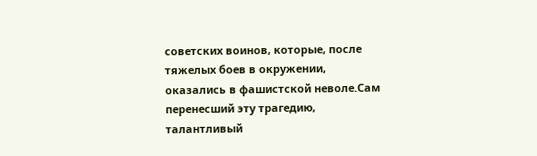советских воинов, которые, после тяжелых боев в окружении, оказались в фашистской неволе.Сам перенесший эту трагедию, талантливый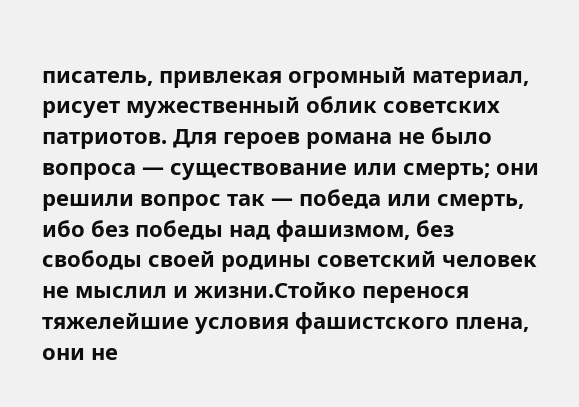писатель, привлекая огромный материал, рисует мужественный облик советских патриотов. Для героев романа не было вопроса — существование или смерть; они решили вопрос так — победа или смерть, ибо без победы над фашизмом, без свободы своей родины советский человек не мыслил и жизни.Стойко перенося тяжелейшие условия фашистского плена, они не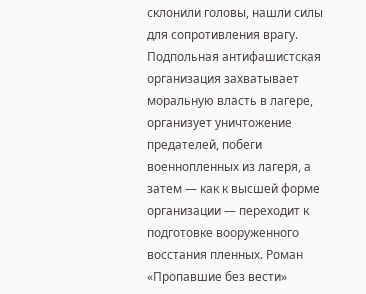склонили головы, нашли силы для сопротивления врагу. Подпольная антифашистская организация захватывает моральную власть в лагере, организует уничтожение предателей, побеги военнопленных из лагеря, а затем — как к высшей форме организации — переходит к подготовке вооруженного восстания пленных. Роман «Пропавшие без вести»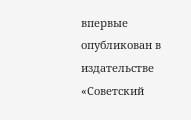впервые опубликован в издательстве «Советский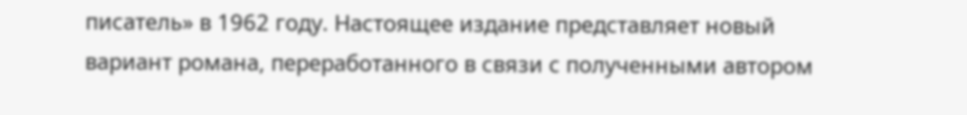писатель» в 1962 году. Настоящее издание представляет новый вариант романа, переработанного в связи с полученными автором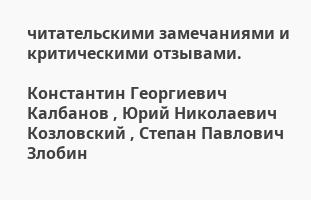читательскими замечаниями и критическими отзывами.

Константин Георгиевич Калбанов , Юрий Николаевич Козловский , Степан Павлович Злобин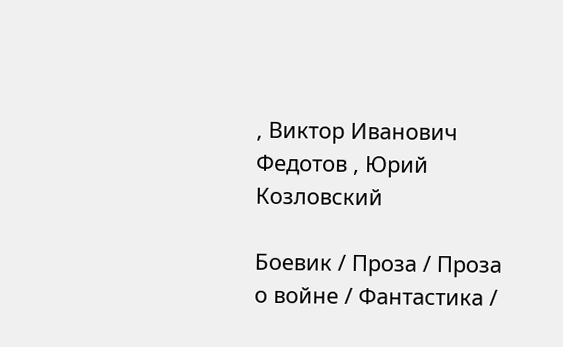, Виктор Иванович Федотов , Юрий Козловский

Боевик / Проза / Проза о войне / Фантастика /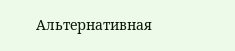Альтернативная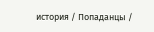история / Попаданцы /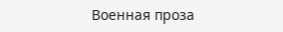Военная проза